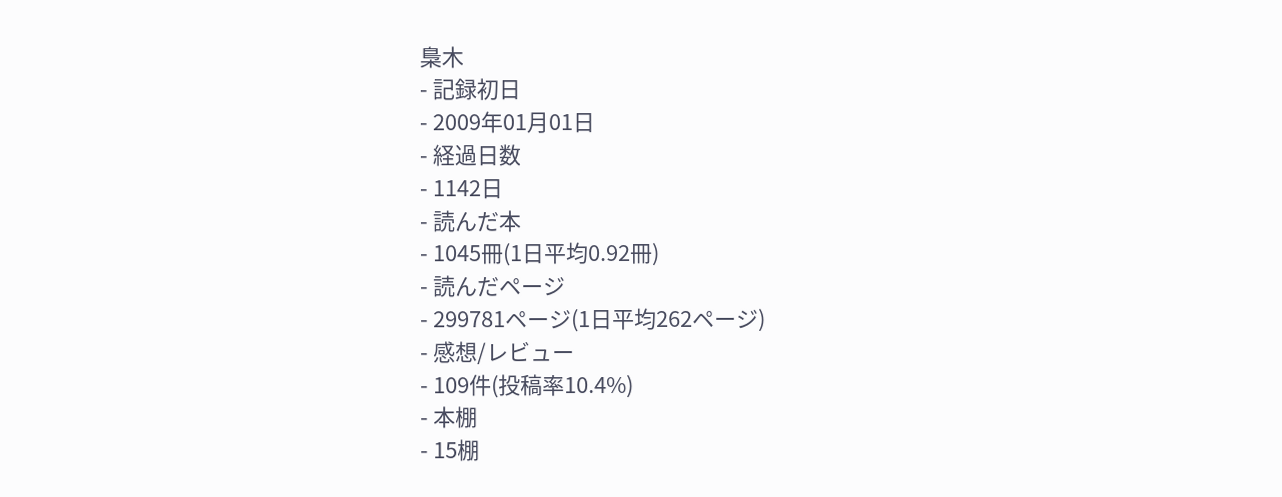梟木
- 記録初日
- 2009年01月01日
- 経過日数
- 1142日
- 読んだ本
- 1045冊(1日平均0.92冊)
- 読んだページ
- 299781ページ(1日平均262ページ)
- 感想/レビュー
- 109件(投稿率10.4%)
- 本棚
- 15棚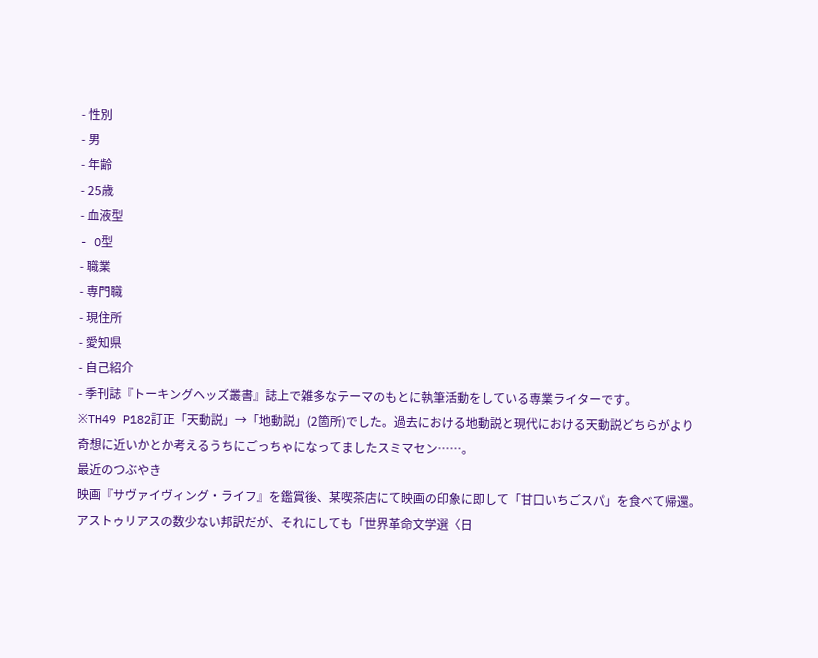- 性別
- 男
- 年齢
- 25歳
- 血液型
- O型
- 職業
- 専門職
- 現住所
- 愛知県
- 自己紹介
- 季刊誌『トーキングヘッズ叢書』誌上で雑多なテーマのもとに執筆活動をしている専業ライターです。
※TH49 P182訂正「天動説」→「地動説」(2箇所)でした。過去における地動説と現代における天動説どちらがより奇想に近いかとか考えるうちにごっちゃになってましたスミマセン……。
最近のつぶやき
映画『サヴァイヴィング・ライフ』を鑑賞後、某喫茶店にて映画の印象に即して「甘口いちごスパ」を食べて帰還。
アストゥリアスの数少ない邦訳だが、それにしても「世界革命文学選〈日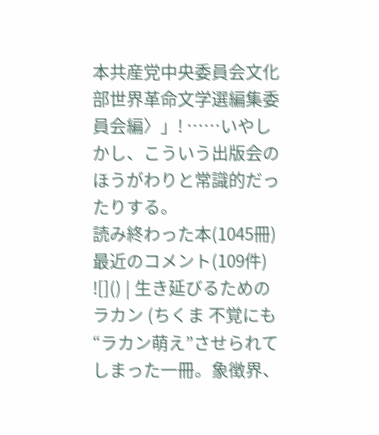本共産党中央委員会文化部世界革命文学選編集委員会編〉」! ……いやしかし、こういう出版会のほうがわりと常識的だったりする。
読み終わった本(1045冊)
最近のコメント(109件)
![]() | 生き延びるためのラカン (ちくま 不覚にも“ラカン萌え”させられてしまった一冊。象徴界、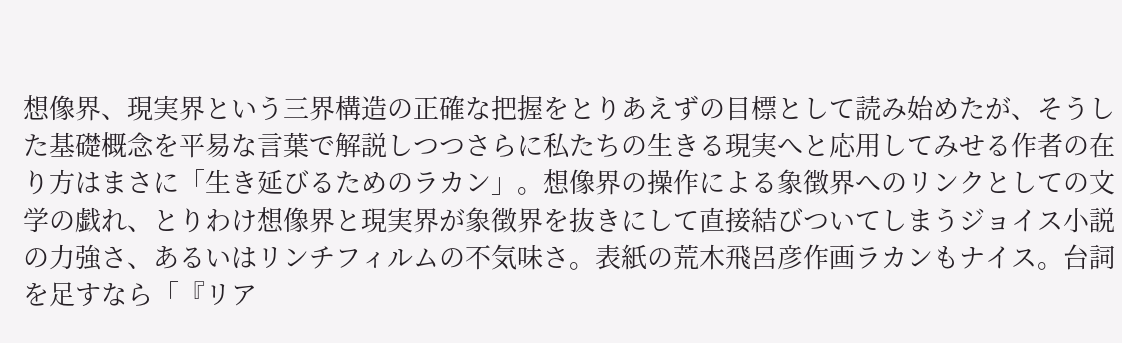想像界、現実界という三界構造の正確な把握をとりあえずの目標として読み始めたが、そうした基礎概念を平易な言葉で解説しつつさらに私たちの生きる現実へと応用してみせる作者の在り方はまさに「生き延びるためのラカン」。想像界の操作による象徴界へのリンクとしての文学の戯れ、とりわけ想像界と現実界が象徴界を抜きにして直接結びついてしまうジョイス小説の力強さ、あるいはリンチフィルムの不気味さ。表紙の荒木飛呂彦作画ラカンもナイス。台詞を足すなら「『リア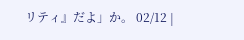リティ』だよ」か。 02/12 |